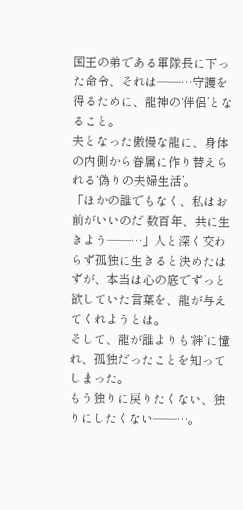国王の弟である軍隊長に下った命令、それは――…守護を得るために、龍神の‘伴侶’となること。
夫となった傲慢な龍に、身体の内側から眷属に作り替えられる‘偽りの夫婦生活’。
「ほかの誰でもなく、私はお前がいいのだ 数百年、共に生きよう――…」人と深く交わらず孤独に生きると決めたはずが、本当は心の底でずっと欲していた言葉を、龍が与えてくれようとは。
そして、龍が誰よりも‘絆’に憧れ、孤独だったことを知ってしまった。
もう独りに戻りたくない、独りにしたくない――…。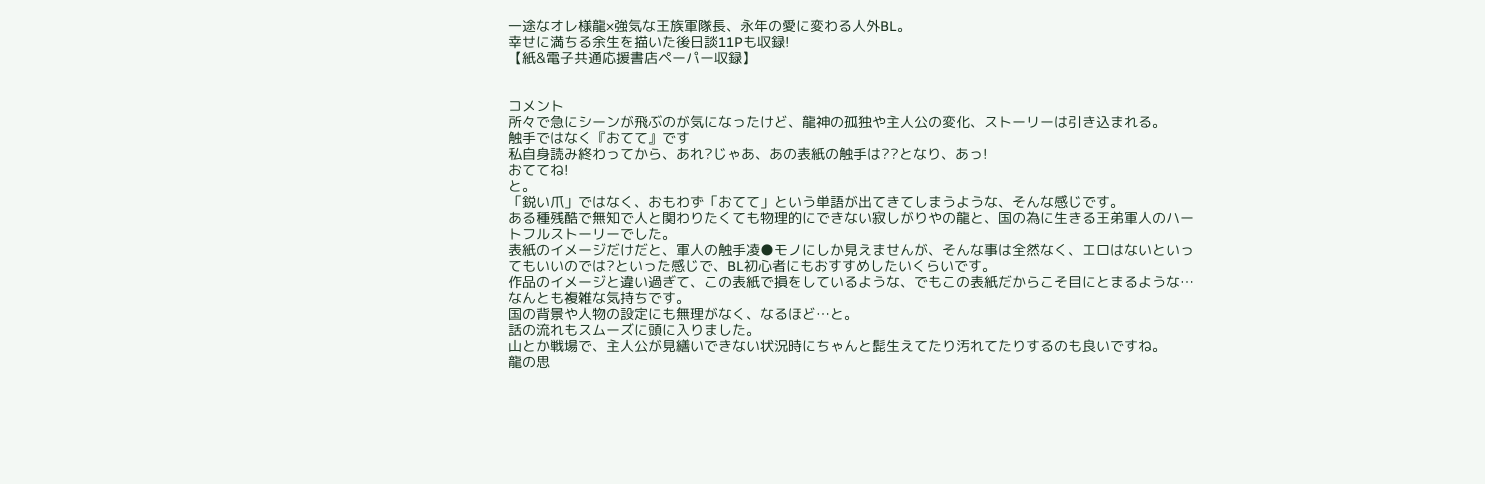一途なオレ様龍×強気な王族軍隊長、永年の愛に変わる人外BL。
幸せに満ちる余生を描いた後日談11Pも収録!
【紙&電子共通応援書店ペーパー収録】


コメント
所々で急にシーンが飛ぶのが気になったけど、龍神の孤独や主人公の変化、ストーリーは引き込まれる。
触手ではなく『おてて』です
私自身読み終わってから、あれ?じゃあ、あの表紙の触手は??となり、あっ!
おててね!
と。
「鋭い爪」ではなく、おもわず「おてて」という単語が出てきてしまうような、そんな感じです。
ある種残酷で無知で人と関わりたくても物理的にできない寂しがりやの龍と、国の為に生きる王弟軍人のハートフルストーリーでした。
表紙のイメージだけだと、軍人の触手凌●モノにしか見えませんが、そんな事は全然なく、エロはないといってもいいのでは?といった感じで、BL初心者にもおすすめしたいくらいです。
作品のイメージと違い過ぎて、この表紙で損をしているような、でもこの表紙だからこそ目にとまるような…なんとも複雑な気持ちです。
国の背景や人物の設定にも無理がなく、なるほど…と。
話の流れもスムーズに頭に入りました。
山とか戦場で、主人公が見繕いできない状況時にちゃんと髭生えてたり汚れてたりするのも良いですね。
龍の思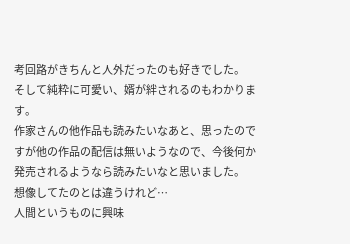考回路がきちんと人外だったのも好きでした。
そして純粋に可愛い、婿が絆されるのもわかります。
作家さんの他作品も読みたいなあと、思ったのですが他の作品の配信は無いようなので、今後何か発売されるようなら読みたいなと思いました。
想像してたのとは違うけれど…
人間というものに興味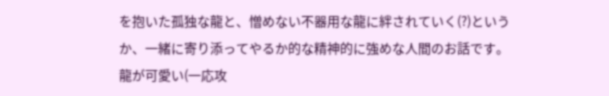を抱いた孤独な龍と、憎めない不器用な龍に絆されていく(?)というか、一緒に寄り添ってやるか的な精神的に強めな人間のお話です。
龍が可愛い(一応攻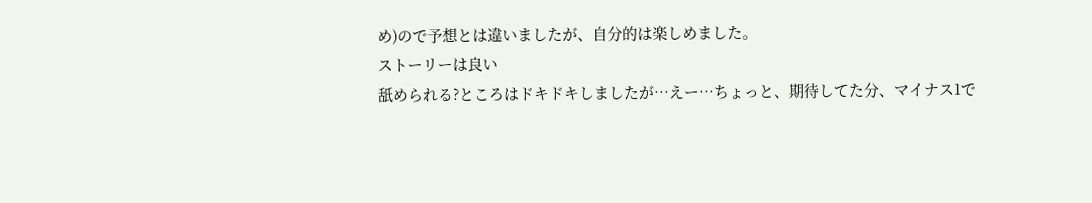め)ので予想とは違いましたが、自分的は楽しめました。
ストーリーは良い
舐められる?ところはドキドキしましたが…えー…ちょっと、期待してた分、マイナス1で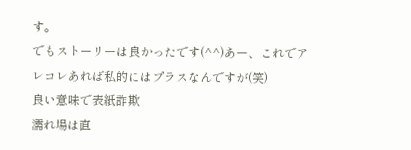す。
でもストーリーは良かったです(^^)あー、これでアレコレあれば私的にはプラスなんですが(笑)
良い意味で表紙詐欺
濡れ場は直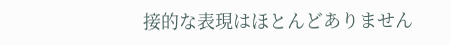接的な表現はほとんどありません